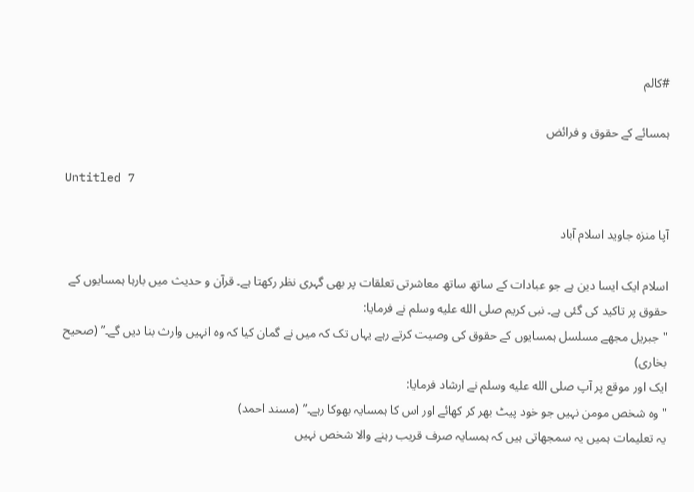#کالم

ہمسائے کے حقوق و فرائض

Untitled 7

آپا منزہ جاوید اسلام آباد

اسلام ایک ایسا دین ہے جو عبادات کے ساتھ ساتھ معاشرتی تعلقات پر بھی گہری نظر رکھتا ہے۔ قرآن و حدیث میں بارہا ہمسایوں کے حقوق پر تاکید کی گئی ہے۔ نبی کریم صلى الله عليه وسلم نے فرمایا:
"جبریل مجھے مسلسل ہمسایوں کے حقوق کی وصیت کرتے رہے یہاں تک کہ میں نے گمان کیا کہ وہ انہیں وارث بنا دیں گے۔” (صحیح بخاری)
ایک اور موقع پر آپ صلى الله عليه وسلم نے ارشاد فرمایا:
"وہ شخص مومن نہیں جو خود پیٹ بھر کر کھائے اور اس کا ہمسایہ بھوکا رہے۔” (مسند احمد)
یہ تعلیمات ہمیں یہ سمجھاتی ہیں کہ ہمسایہ صرف قریب رہنے والا شخص نہیں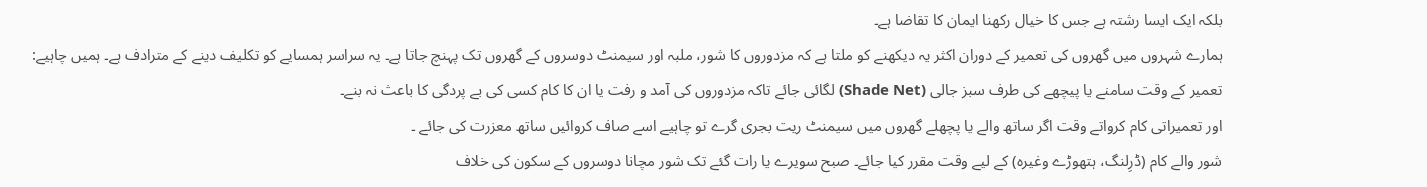بلکہ ایک ایسا رشتہ ہے جس کا خیال رکھنا ایمان کا تقاضا ہے۔
ہمارے شہروں میں گھروں کی تعمیر کے دوران اکثر یہ دیکھنے کو ملتا ہے کہ مزدوروں کا شور، ملبہ اور سیمنٹ دوسروں کے گھروں تک پہنچ جاتا ہے۔ یہ سراسر ہمسایے کو تکلیف دینے کے مترادف ہے۔ ہمیں چاہیے:
تعمیر کے وقت سامنے یا پیچھے کی طرف سبز جالی (Shade Net) لگائی جائے تاکہ مزدوروں کی آمد و رفت یا ان کا کام کسی کی بے پردگی کا باعث نہ بنے۔
اور تعمیراتی کام کرواتے وقت اگر ساتھ والے یا پچھلے گھروں میں سیمنٹ ریت بجری گرے تو چاہیے اسے صاف کروائیں ساتھ معزرت کی جائے ۔
شور والے کام (ڈرِلنگ، ہتھوڑے وغیرہ) کے لیے وقت مقرر کیا جائے۔ صبح سویرے یا رات گئے تک شور مچانا دوسروں کے سکون کی خلاف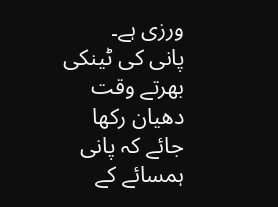ورزی ہے۔
پانی کی ٹینکی بھرتے وقت دھیان رکھا جائے کہ پانی ہمسائے کے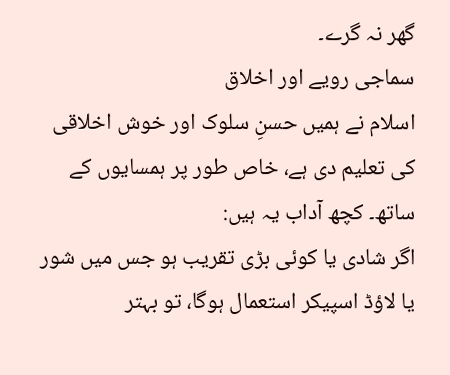گھر نہ گرے۔
سماجی رویے اور اخلاق
اسلام نے ہمیں حسنِ سلوک اور خوش اخلاقی کی تعلیم دی ہے، خاص طور پر ہمسایوں کے ساتھ۔ کچھ آداب یہ ہیں:
اگر شادی یا کوئی بڑی تقریب ہو جس میں شور یا لاؤڈ اسپیکر استعمال ہوگا، تو بہتر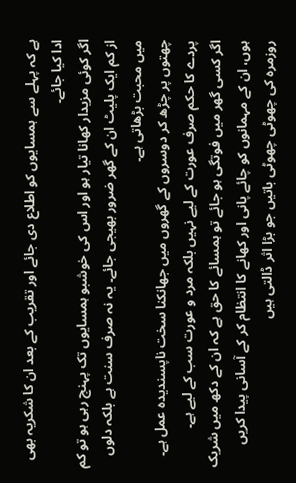ہے کہ پہلے سے ہمسایوں کو اطلاع دی جائے اور تقریب کے بعد ان کا شکریہ بھی ادا کیا جائے۔
اگر کوئی مزیدار کھانا تیار ہو اور اس کی خوشبو ہمسایوں تک پہنچ رہی ہو تو کم از کم ایک پلیٹ ان کے گھر ضرور بھیجی جائے۔ یہ نہ صرف سنت ہے بلکہ دلوں میں محبت بڑھاتی ہے۔
چھتوں پر چڑھ کر دوسروں کے گھروں میں جھانکنا سخت ناپسندیدہ عمل ہے۔ پردے کا حکم صرف عورت کے لیے نہیں بلکہ مرد و عورت سب کے لیے ہے۔
اگر کسی گھر میں فوتگی ہو جائے تو ہمسائے کا حق ہے کہ ان کے دکھ میں شریک ہوں، ان کے مہمانوں کو چائے پانی اور کھانے کا انتظام کر کے آسانی پیدا کریں
روزمرہ کی چھوٹی چھوٹی باتیں جو بڑا اثر ڈالتی ہیں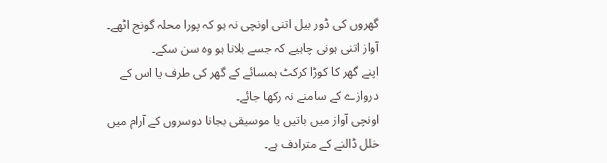گھروں کی ڈور بیل اتنی اونچی نہ ہو کہ پورا محلہ گونج اٹھے۔ آواز اتنی ہونی چاہیے کہ جسے بلانا ہو وہ سن سکے۔
اپنے گھر کا کوڑا کرکٹ ہمسائے کے گھر کی طرف یا اس کے دروازے کے سامنے نہ رکھا جائے۔
اونچی آواز میں باتیں یا موسیقی بجانا دوسروں کے آرام میں خلل ڈالنے کے مترادف ہے۔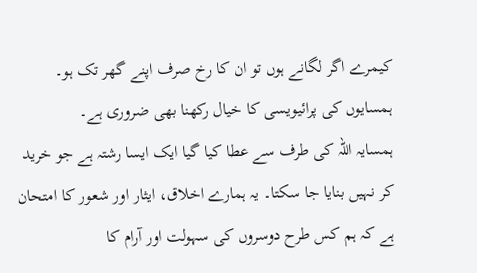کیمرے اگر لگانے ہوں تو ان کا رخ صرف اپنے گھر تک ہو۔ ہمسایوں کی پرائیویسی کا خیال رکھنا بھی ضروری ہے۔
ہمسایہ اللہ کی طرف سے عطا کیا گیا ایک ایسا رشتہ ہے جو خرید کر نہیں بنایا جا سکتا۔ یہ ہمارے اخلاق، ایثار اور شعور کا امتحان ہے کہ ہم کس طرح دوسروں کی سہولت اور آرام کا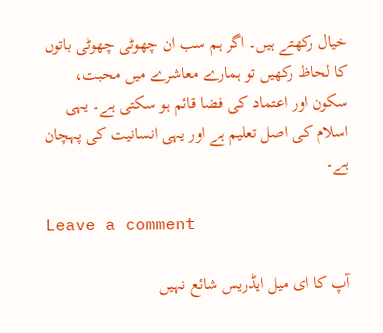خیال رکھتے ہیں۔ اگر ہم سب ان چھوٹی چھوٹی باتوں کا لحاظ رکھیں تو ہمارے معاشرے میں محبت، سکون اور اعتماد کی فضا قائم ہو سکتی ہے۔ یہی اسلام کی اصل تعلیم ہے اور یہی انسانیت کی پہچان ہے۔

Leave a comment

آپ کا ای میل ایڈریس شائع نہیں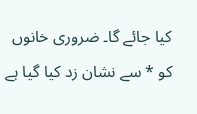کیا جائے گا۔ ضروری خانوں کو * سے نشان زد کیا گیا ہے